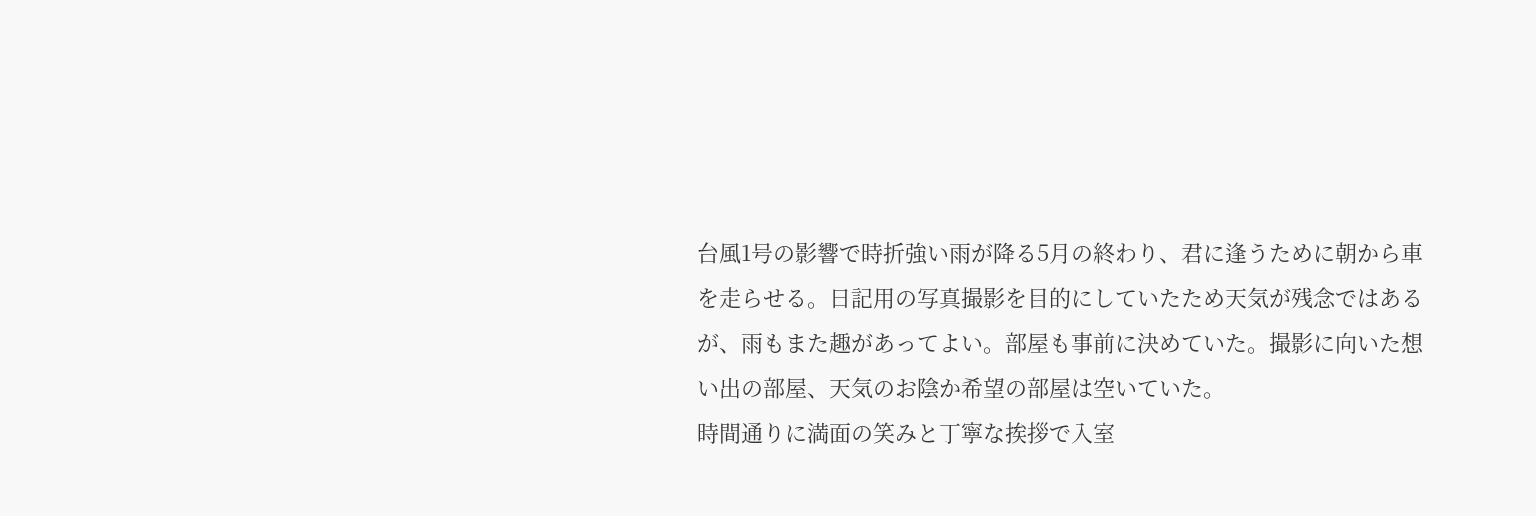台風1号の影響で時折強い雨が降る5月の終わり、君に逢うために朝から車を走らせる。日記用の写真撮影を目的にしていたため天気が残念ではあるが、雨もまた趣があってよい。部屋も事前に決めていた。撮影に向いた想い出の部屋、天気のお陰か希望の部屋は空いていた。
時間通りに満面の笑みと丁寧な挨拶で入室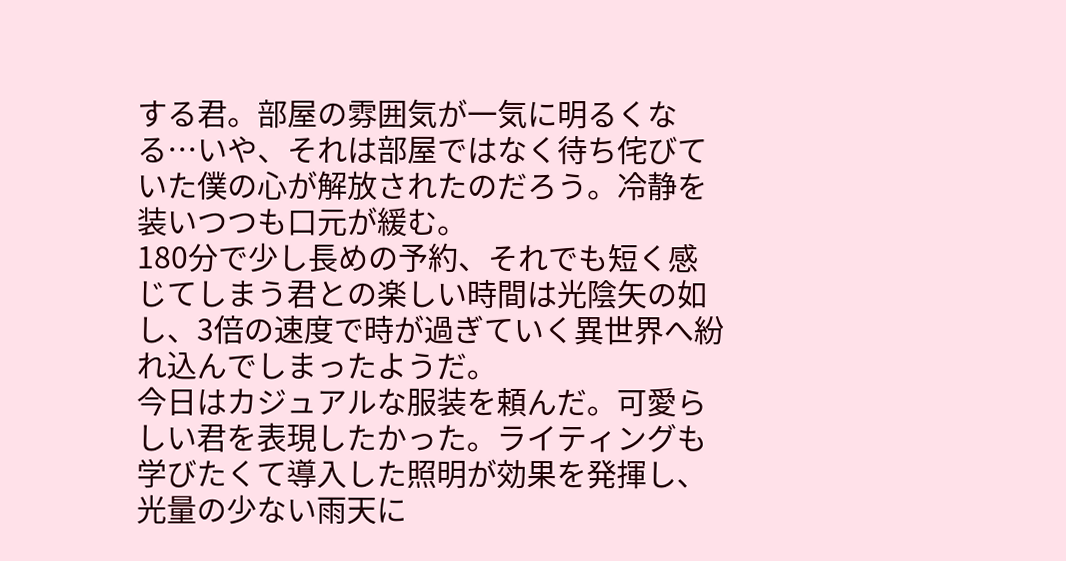する君。部屋の雰囲気が一気に明るくなる…いや、それは部屋ではなく待ち侘びていた僕の心が解放されたのだろう。冷静を装いつつも口元が緩む。
180分で少し長めの予約、それでも短く感じてしまう君との楽しい時間は光陰矢の如し、3倍の速度で時が過ぎていく異世界へ紛れ込んでしまったようだ。
今日はカジュアルな服装を頼んだ。可愛らしい君を表現したかった。ライティングも学びたくて導入した照明が効果を発揮し、光量の少ない雨天に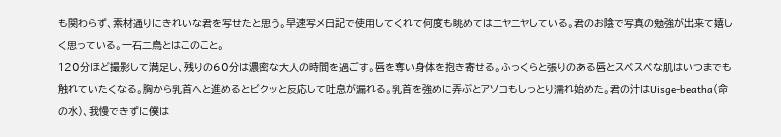も関わらず、素材通りにきれいな君を写せたと思う。早速写メ日記で使用してくれて何度も眺めてはニヤニヤしている。君のお陰で写真の勉強が出来て嬉しく思っている。一石二鳥とはこのこと。
120分ほど撮影して満足し、残りの60分は濃密な大人の時間を過ごす。唇を奪い身体を抱き寄せる。ふっくらと張りのある唇とスベスベな肌はいつまでも触れていたくなる。胸から乳首へと進めるとビクッと反応して吐息が漏れる。乳首を強めに弄ぶとアソコもしっとり濡れ始めた。君の汁はUisge-beatha(命の水)、我慢できずに僕は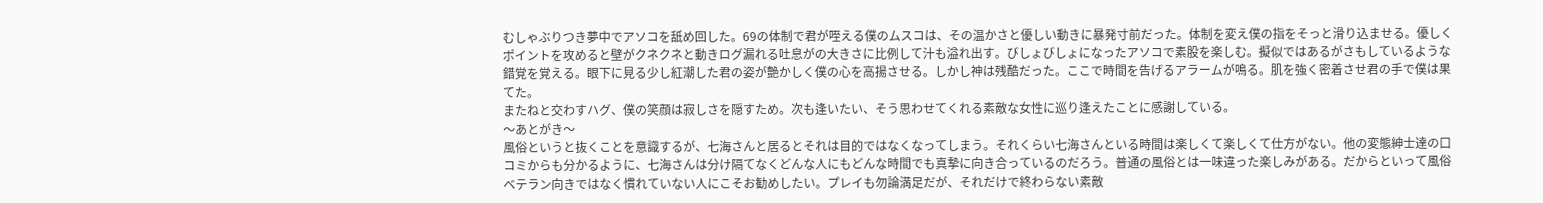むしゃぶりつき夢中でアソコを舐め回した。69の体制で君が咥える僕のムスコは、その温かさと優しい動きに暴発寸前だった。体制を変え僕の指をそっと滑り込ませる。優しくポイントを攻めると壁がクネクネと動きログ漏れる吐息がの大きさに比例して汁も溢れ出す。びしょびしょになったアソコで素股を楽しむ。擬似ではあるがさもしているような錯覚を覚える。眼下に見る少し紅潮した君の姿が艶かしく僕の心を高揚させる。しかし神は残酷だった。ここで時間を告げるアラームが鳴る。肌を強く密着させ君の手で僕は果てた。
またねと交わすハグ、僕の笑顔は寂しさを隠すため。次も逢いたい、そう思わせてくれる素敵な女性に巡り逢えたことに感謝している。
〜あとがき〜
風俗というと抜くことを意識するが、七海さんと居るとそれは目的ではなくなってしまう。それくらい七海さんといる時間は楽しくて楽しくて仕方がない。他の変態紳士達の口コミからも分かるように、七海さんは分け隔てなくどんな人にもどんな時間でも真摯に向き合っているのだろう。普通の風俗とは一味違った楽しみがある。だからといって風俗ベテラン向きではなく慣れていない人にこそお勧めしたい。プレイも勿論満足だが、それだけで終わらない素敵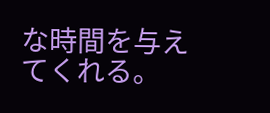な時間を与えてくれる。